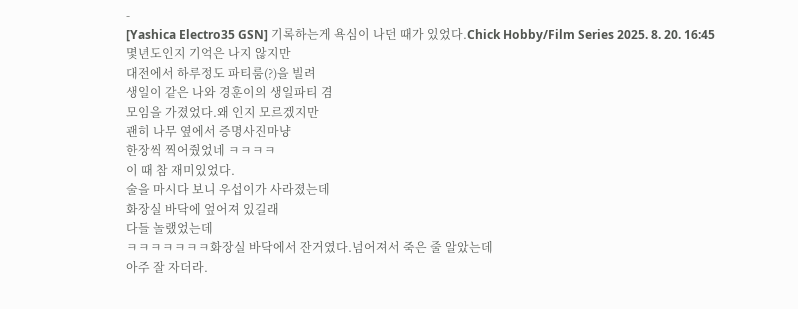-
[Yashica Electro35 GSN] 기록하는게 욕심이 나던 때가 있었다.Chick Hobby/Film Series 2025. 8. 20. 16:45
몇년도인지 기억은 나지 않지만
대전에서 하루정도 파티룸(?)을 빌려
생일이 같은 나와 경훈이의 생일파티 겸
모임을 가졌었다.왜 인지 모르겠지만
괜히 나무 옆에서 증명사진마냥
한장씩 찍어줬었네 ㅋㅋㅋㅋ
이 때 참 재미있었다.
술을 마시다 보니 우섭이가 사라졌는데
화장실 바닥에 엎어져 있길래
다들 놀랬었는데
ㅋㅋㅋㅋㅋㅋㅋ화장실 바닥에서 잔거였다.넘어져서 죽은 줄 알았는데
아주 잘 자더라.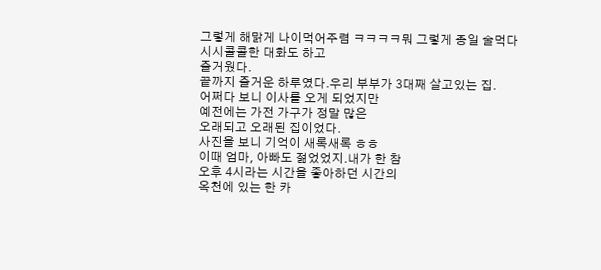그렇게 해맑게 나이먹어주렴 ㅋㅋㅋㅋ뭐 그렇게 종일 술먹다
시시콜콜한 대화도 하고
즐거웠다.
끝까지 즐거운 하루였다.우리 부부가 3대째 살고있는 집.
어쩌다 보니 이사를 오게 되었지만
예전에는 가전 가구가 정말 많은
오래되고 오래된 집이었다.
사진을 보니 기억이 새록새록 ㅎㅎ
이때 엄마, 아빠도 젊었었지.내가 한 참
오후 4시라는 시간을 좋아하던 시간의
옥천에 있는 한 카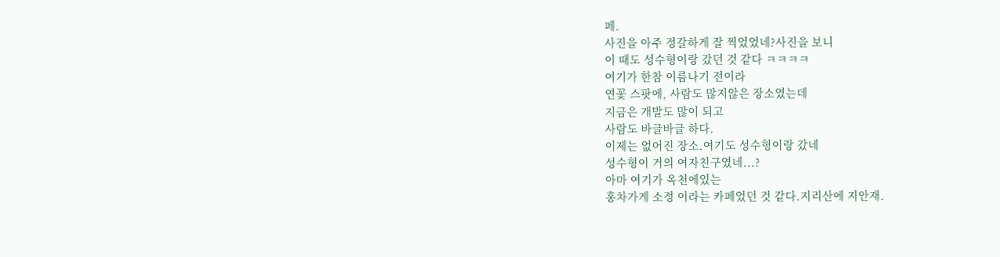페.
사진을 아주 정갈하게 잘 찍었었네?사진을 보니
이 때도 성수형이랑 갔던 것 같다 ㅋㅋㅋㅋ
여기가 한참 이름나기 전이라
연꽃 스팟에, 사람도 많지않은 장소였는데
지금은 개발도 많이 되고
사람도 바글바글 하다.
이제는 없어진 장소.여기도 성수형이랑 갔네
성수형이 거의 여자친구였네...?
아마 여기가 옥천에있는
홍차가게 소정 이라는 카페었던 것 같다.지리산에 지안재.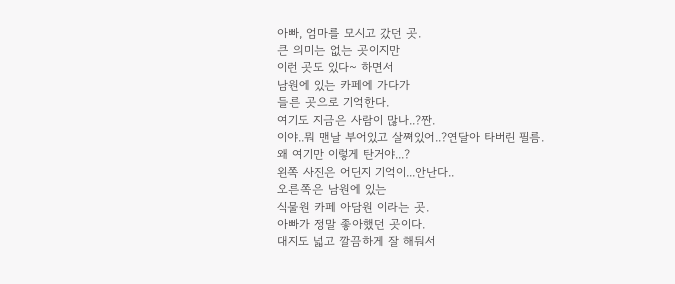아빠, 엄마를 모시고 갔던 곳.
큰 의미는 없는 곳이지만
이런 곳도 있다~ 하면서
남원에 있는 카페에 가다가
들른 곳으로 기억한다.
여기도 지금은 사람이 많나..?짠.
이야..뭐 맨날 부어있고 살쪄있어..?연달아 타버린 필름.
왜 여기만 이렇게 탄거야...?
왼쪽 사진은 어딘지 기억이...안난다..
오른쪽은 남원에 있는
식물원 카페 아담원 이라는 곳.
아빠가 정말 좋아했던 곳이다.
대지도 넓고 깔끔하게 잘 해둬서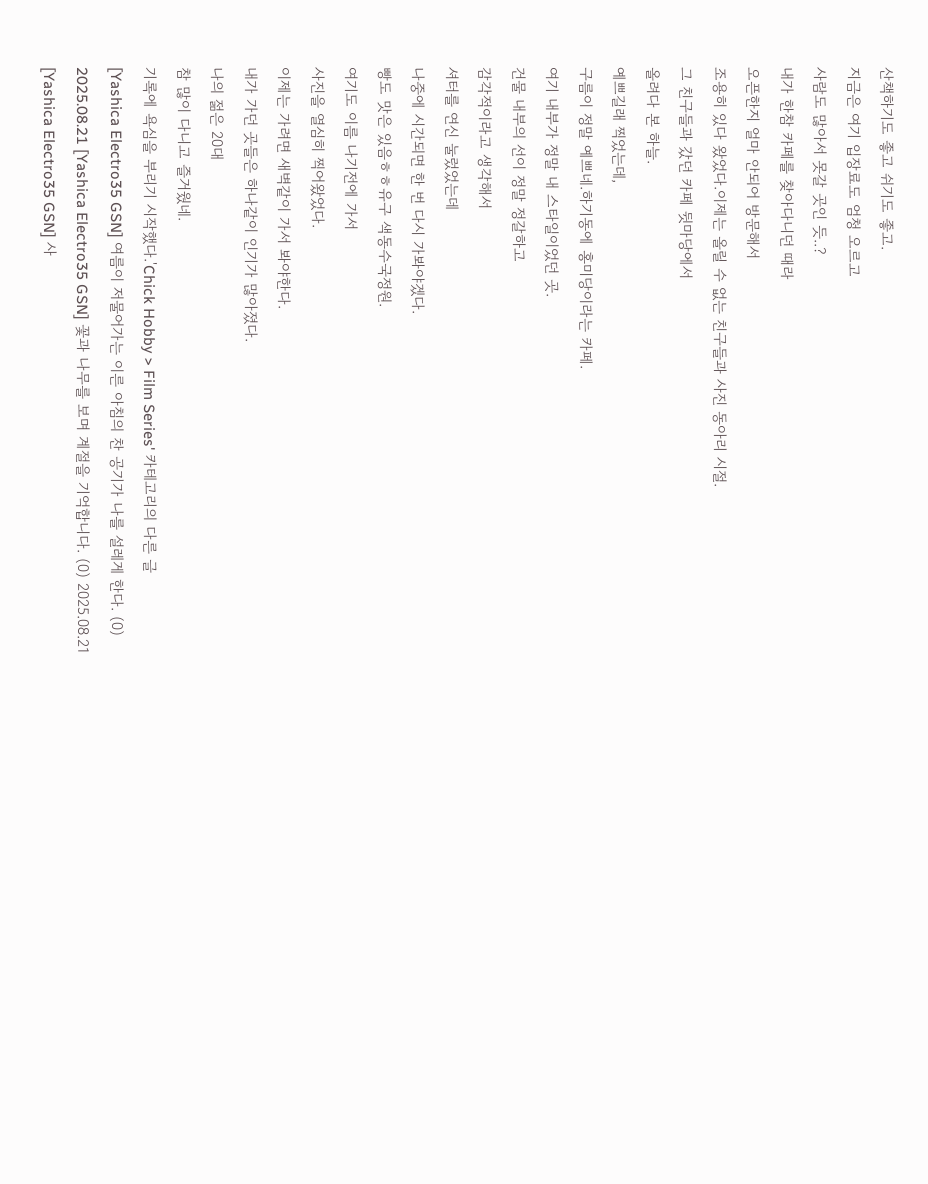산책하기도 좋고 쉬기도 좋고.
지금은 여기 입장료도 엄청 오르고
사람도 많아서 못갈 곳인 듯..?
내가 한참 카페를 찾아다니던 때라
오픈한지 얼마 안되어 방문해서
조용히 있다 왔었다.이제는 올릴 수 없는 친구들과 사진 동아리 시절.
그 친구들과 갔던 카페 뒷마당에서
올려다 본 하늘.
예쁘길래 찍었는데,
구름이 정말 예쁘네.하기동에 홍미당이라는 카페.
여기 내부가 정말 내 스타일이었던 곳.
건물 내부의 선이 정말 정갈하고
감각적이라고 생각해서
셔터를 연신 눌렀었는데
나중에 시간되면 한 번 다시 가봐야겠다.
빵도 맛은 있음ㅎㅎ유구 색동수국정원.
여기도 이름 나기전에 가서
사진을 열심히 찍어왔었다.
이제는 가려면 새벽같이 가서 봐야한다.
내가 가던 곳들은 하나같이 인기가 많아졌다.
나의 젊은 20대
참 많이 다니고 즐거웠네.
기록에 욕심을 부리기 시작했다.'Chick Hobby > Film Series' 카테고리의 다른 글
[Yashica Electro35 GSN] 여름이 저물어가는 이른 아침의 찬 공기가 나를 설레게 한다. (0) 2025.08.21 [Yashica Electro35 GSN] 꽃과 나무를 보며 계절을 기억합니다. (0) 2025.08.21 [Yashica Electro35 GSN] 사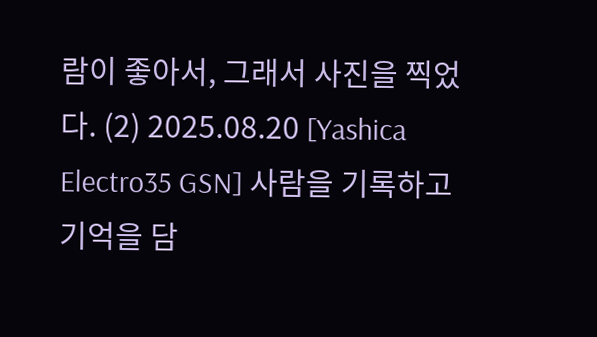람이 좋아서, 그래서 사진을 찍었다. (2) 2025.08.20 [Yashica Electro35 GSN] 사람을 기록하고 기억을 담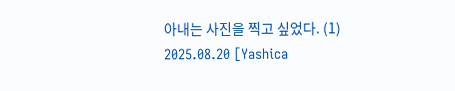아내는 사진을 찍고 싶었다. (1) 2025.08.20 [Yashica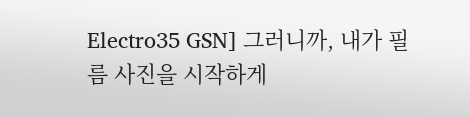Electro35 GSN] 그러니까, 내가 필름 사진을 시작하게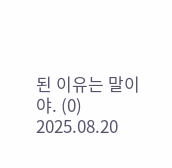된 이유는 말이야. (0) 2025.08.20